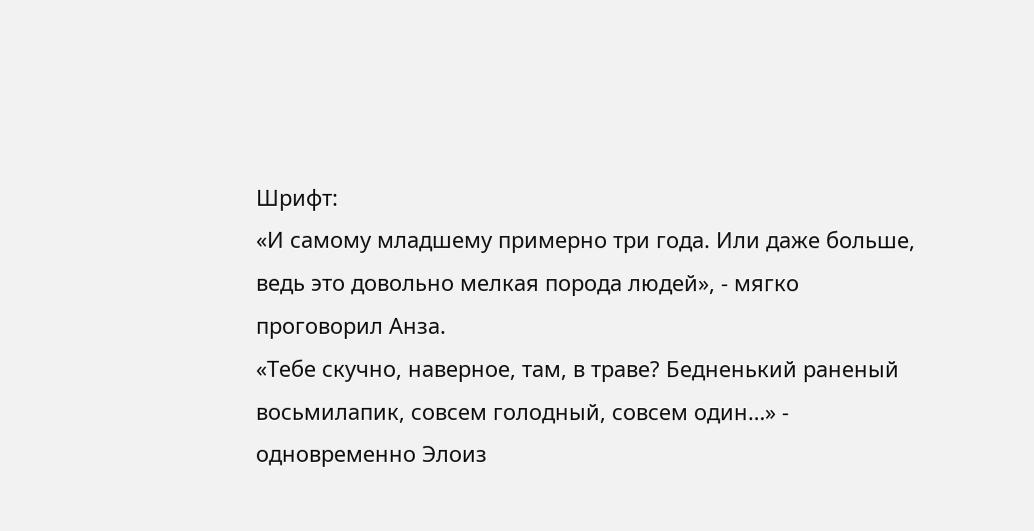Шрифт:
«И самому младшему примерно три года. Или даже больше, ведь это довольно мелкая порода людей», - мягко проговорил Анза.
«Тебе скучно, наверное, там, в траве? Бедненький раненый восьмилапик, совсем голодный, совсем один…» - одновременно Элоиз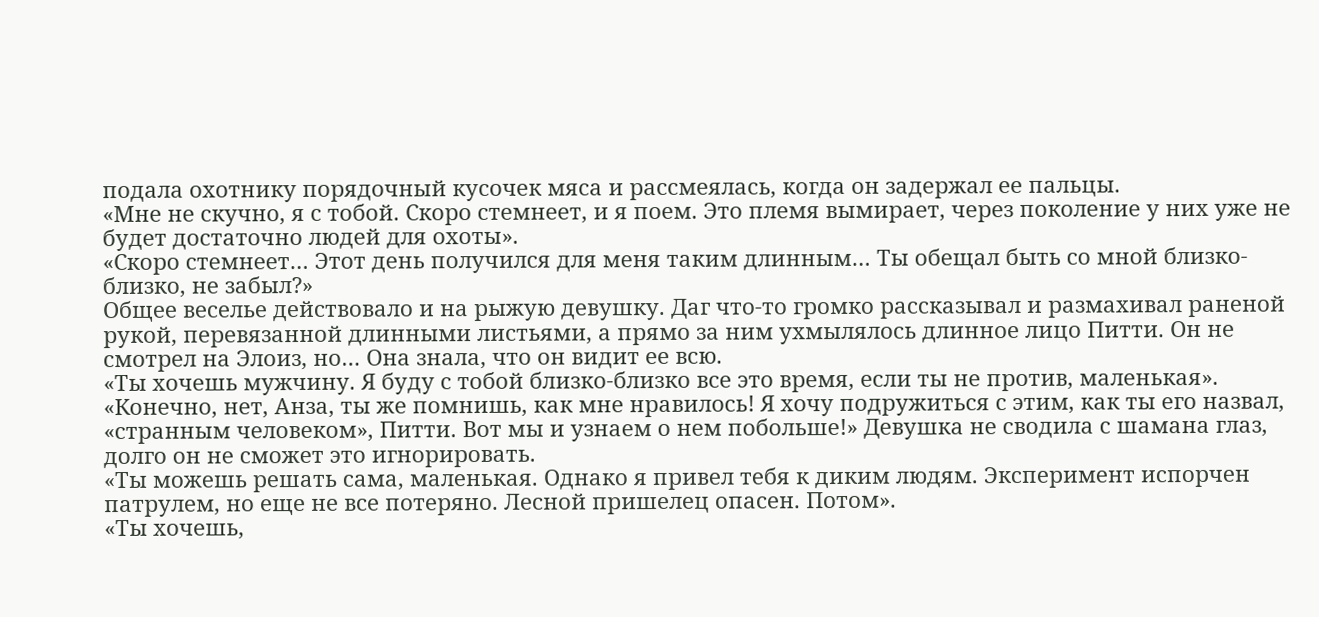подала охотнику порядочный кусочек мяса и рассмеялась, когда он задержал ее пальцы.
«Мне не скучно, я с тобой. Скоро стемнеет, и я поем. Это племя вымирает, через поколение у них уже не будет достаточно людей для охоты».
«Скоро стемнеет… Этот день получился для меня таким длинным… Ты обещал быть со мной близко-близко, не забыл?»
Общее веселье действовало и на рыжую девушку. Даг что-то громко рассказывал и размахивал раненой рукой, перевязанной длинными листьями, а прямо за ним ухмылялось длинное лицо Питти. Он не смотрел на Элоиз, но… Она знала, что он видит ее всю.
«Ты хочешь мужчину. Я буду с тобой близко-близко все это время, если ты не против, маленькая».
«Конечно, нет, Анза, ты же помнишь, как мне нравилось! Я хочу подружиться с этим, как ты его назвал, «странным человеком», Питти. Вот мы и узнаем о нем побольше!» Девушка не сводила с шамана глаз, долго он не сможет это игнорировать.
«Ты можешь решать сама, маленькая. Однако я привел тебя к диким людям. Эксперимент испорчен патрулем, но еще не все потеряно. Лесной пришелец опасен. Потом».
«Ты хочешь,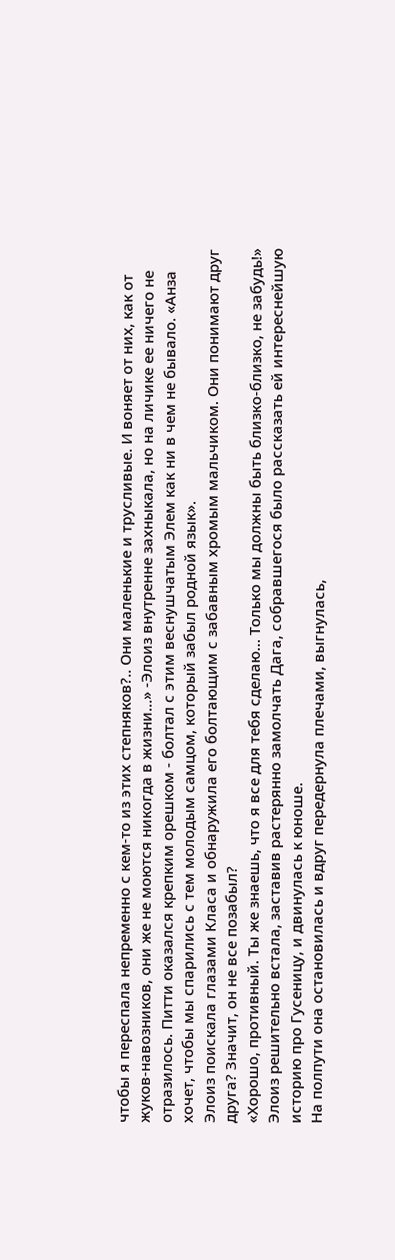чтобы я переспала непременно с кем-то из этих степняков?.. Они маленькие и трусливые. И воняет от них, как от жуков-навозников, они же не моются никогда в жизни…» -Элоиз внутренне захныкала, но на личике ее ничего не отразилось. Питти оказался крепким орешком - болтал с этим веснушчатым Элем как ни в чем не бывало. «Анза хочет, чтобы мы спарились с тем молодым самцом, который забыл родной язык».
Элоиз поискала глазами Класа и обнаружила его болтающим с забавным хромым мальчиком. Они понимают друг друга? Значит, он не все позабыл?
«Хорошо, противный. Ты же знаешь, что я все для тебя сделаю… Только мы должны быть близко-близко, не забудь!»
Элоиз решительно встала, заставив растерянно замолчать Дага, собравшегося было рассказать ей интереснейшую историю про Гусеницу, и двинулась к юноше.
На полпути она остановилась и вдруг передернула плечами, выгнулась,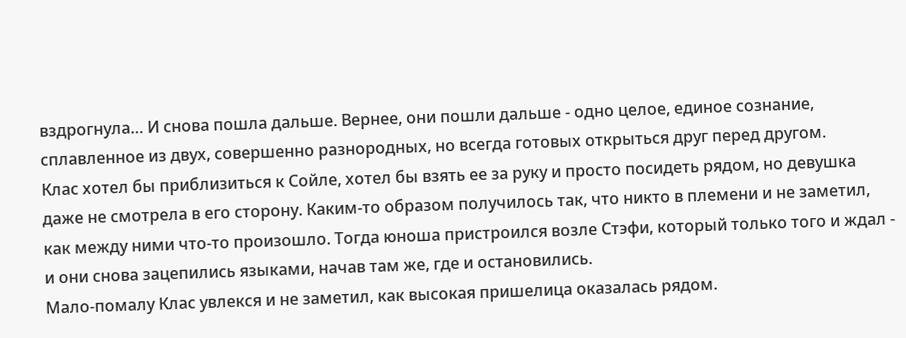вздрогнула… И снова пошла дальше. Вернее, они пошли дальше - одно целое, единое сознание, сплавленное из двух, совершенно разнородных, но всегда готовых открыться друг перед другом.
Клас хотел бы приблизиться к Сойле, хотел бы взять ее за руку и просто посидеть рядом, но девушка даже не смотрела в его сторону. Каким-то образом получилось так, что никто в племени и не заметил, как между ними что-то произошло. Тогда юноша пристроился возле Стэфи, который только того и ждал - и они снова зацепились языками, начав там же, где и остановились.
Мало-помалу Клас увлекся и не заметил, как высокая пришелица оказалась рядом.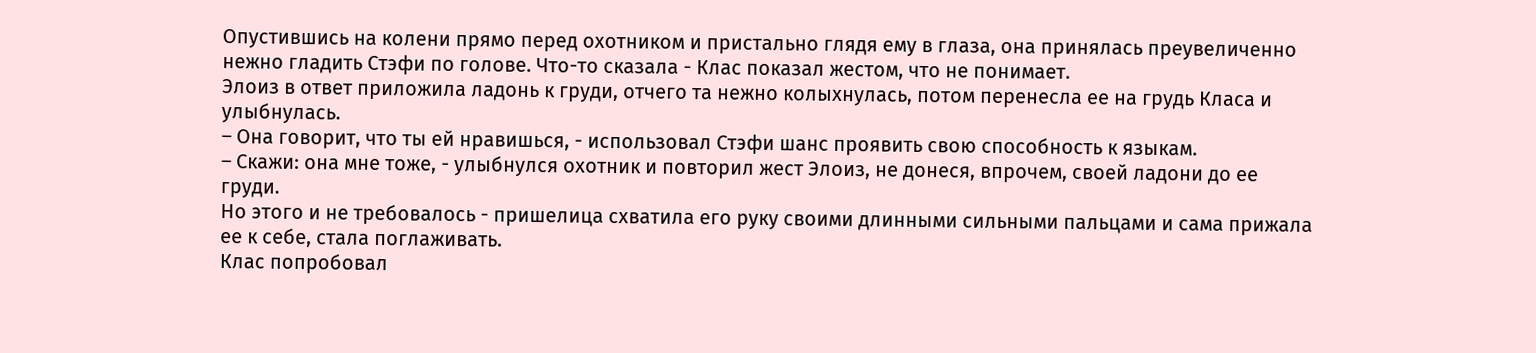Опустившись на колени прямо перед охотником и пристально глядя ему в глаза, она принялась преувеличенно нежно гладить Стэфи по голове. Что-то сказала - Клас показал жестом, что не понимает.
Элоиз в ответ приложила ладонь к груди, отчего та нежно колыхнулась, потом перенесла ее на грудь Класа и улыбнулась.
– Она говорит, что ты ей нравишься, - использовал Стэфи шанс проявить свою способность к языкам.
– Скажи: она мне тоже, - улыбнулся охотник и повторил жест Элоиз, не донеся, впрочем, своей ладони до ее груди.
Но этого и не требовалось - пришелица схватила его руку своими длинными сильными пальцами и сама прижала ее к себе, стала поглаживать.
Клас попробовал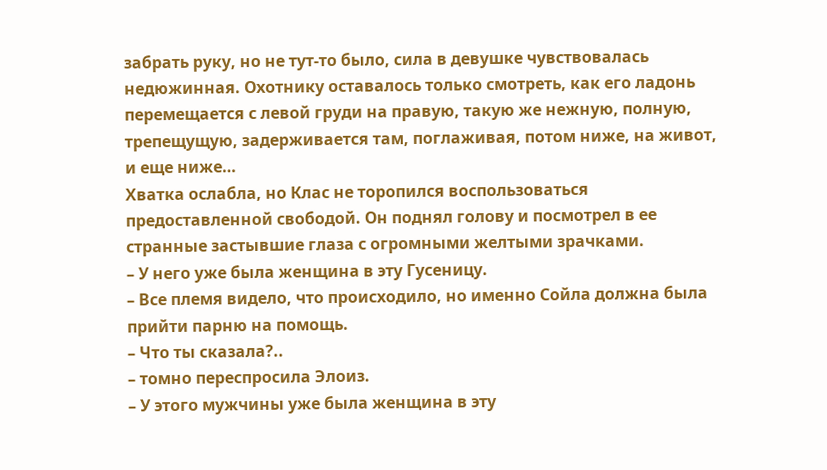забрать руку, но не тут-то было, сила в девушке чувствовалась недюжинная. Охотнику оставалось только смотреть, как его ладонь перемещается с левой груди на правую, такую же нежную, полную, трепещущую, задерживается там, поглаживая, потом ниже, на живот, и еще ниже…
Хватка ослабла, но Клас не торопился воспользоваться предоставленной свободой. Он поднял голову и посмотрел в ее странные застывшие глаза с огромными желтыми зрачками.
– У него уже была женщина в эту Гусеницу.
– Все племя видело, что происходило, но именно Сойла должна была прийти парню на помощь.
– Что ты сказала?..
– томно переспросила Элоиз.
– У этого мужчины уже была женщина в эту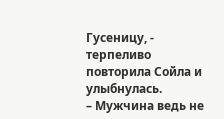Гусеницу, - терпеливо повторила Сойла и улыбнулась.
– Мужчина ведь не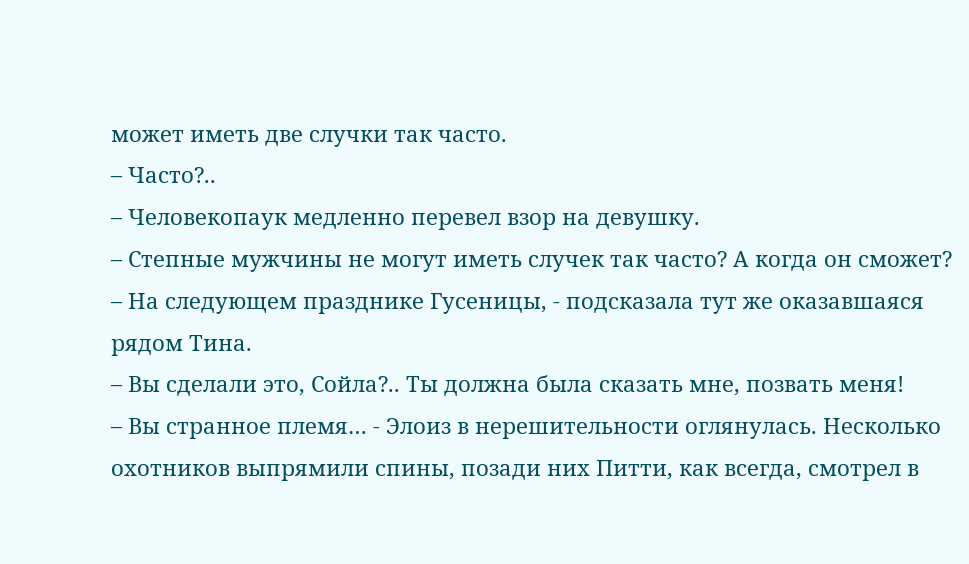может иметь две случки так часто.
– Часто?..
– Человекопаук медленно перевел взор на девушку.
– Степные мужчины не могут иметь случек так часто? А когда он сможет?
– На следующем празднике Гусеницы, - подсказала тут же оказавшаяся рядом Тина.
– Вы сделали это, Сойла?.. Ты должна была сказать мне, позвать меня!
– Вы странное племя… - Элоиз в нерешительности оглянулась. Несколько охотников выпрямили спины, позади них Питти, как всегда, смотрел в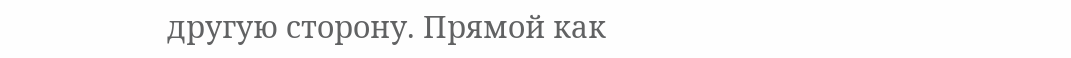другую сторону. Прямой как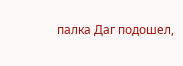палка Даг подошел,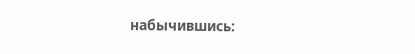набычившись: